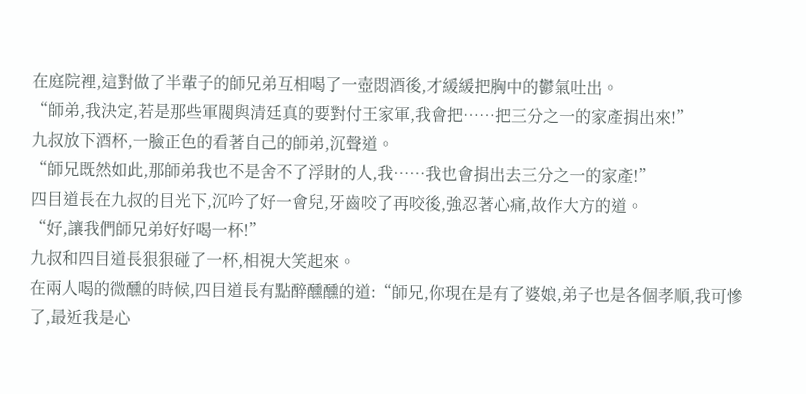在庭院裡,這對做了半輩子的師兄弟互相喝了一壺悶酒後,才緩緩把胸中的鬱氣吐出。
“師弟,我決定,若是那些軍閥與清廷真的要對付王家軍,我會把……把三分之一的家產捐出來!”
九叔放下酒杯,一臉正色的看著自己的師弟,沉聲道。
“師兄既然如此,那師弟我也不是舍不了浮財的人,我……我也會捐出去三分之一的家產!”
四目道長在九叔的目光下,沉吟了好一會兒,牙齒咬了再咬後,強忍著心痛,故作大方的道。
“好,讓我們師兄弟好好喝一杯!”
九叔和四目道長狠狠碰了一杯,相視大笑起來。
在兩人喝的微醺的時候,四目道長有點醉醺醺的道:“師兄,你現在是有了婆娘,弟子也是各個孝順,我可慘了,最近我是心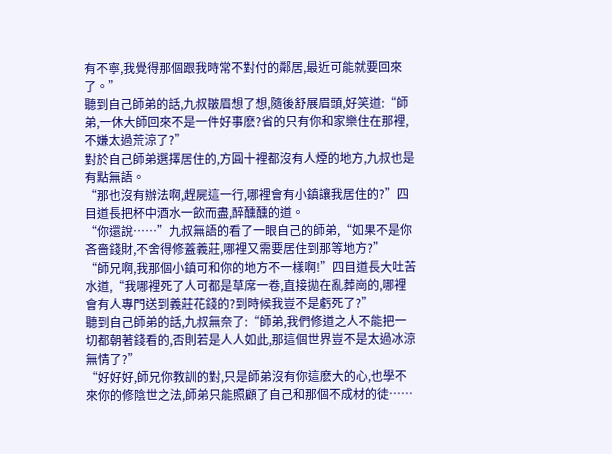有不寧,我覺得那個跟我時常不對付的鄰居,最近可能就要回來了。”
聽到自己師弟的話,九叔皺眉想了想,隨後舒展眉頭,好笑道:“師弟,一休大師回來不是一件好事麽?省的只有你和家樂住在那裡,不嫌太過荒涼了?”
對於自己師弟選擇居住的,方圓十裡都沒有人煙的地方,九叔也是有點無語。
“那也沒有辦法啊,趕屍這一行,哪裡會有小鎮讓我居住的?”四目道長把杯中酒水一飲而盡,醉醺醺的道。
“你還說……”九叔無語的看了一眼自己的師弟,“如果不是你吝嗇錢財,不舍得修蓋義莊,哪裡又需要居住到那等地方?”
“師兄啊,我那個小鎮可和你的地方不一樣啊!”四目道長大吐苦水道,“我哪裡死了人可都是草席一卷,直接拋在亂葬崗的,哪裡會有人專門送到義莊花錢的?到時候我豈不是虧死了?”
聽到自己師弟的話,九叔無奈了:“師弟,我們修道之人不能把一切都朝著錢看的,否則若是人人如此,那這個世界豈不是太過冰涼無情了?”
“好好好,師兄你教訓的對,只是師弟沒有你這麽大的心,也學不來你的修陰世之法,師弟只能照顧了自己和那個不成材的徒……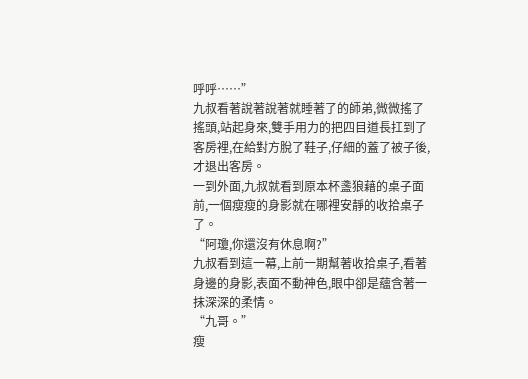呼呼……”
九叔看著說著說著就睡著了的師弟,微微搖了搖頭,站起身來,雙手用力的把四目道長扛到了客房裡,在給對方脫了鞋子,仔細的蓋了被子後,才退出客房。
一到外面,九叔就看到原本杯盞狼藉的桌子面前,一個瘦瘦的身影就在哪裡安靜的收拾桌子了。
“阿瓊,你還沒有休息啊?”
九叔看到這一幕,上前一期幫著收拾桌子,看著身邊的身影,表面不動神色,眼中卻是蘊含著一抹深深的柔情。
“九哥。”
瘦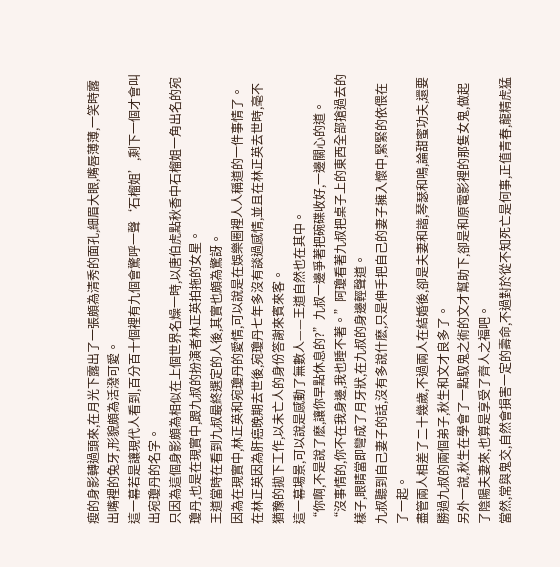瘦的身影轉過頭來,在月光下露出了一張頗為清秀的面孔,細眉大眼,嘴唇薄薄,一笑時露出嘴裡的兔牙,形貌頗為活潑可愛。
這一幕若是讓現代人看到,百分百十個裡有九個會驚呼一聲‘石榴姐’,剩下一個才會叫出宛瓊丹的名字。
只因為這個身影頗為相似在上個世界名燥一時,以唐伯虎點秋香中石榴姐一角出名的宛瓊丹,也是在現實中,跟九叔的扮演者林正英拍拖的女星。
王道當時在看到九叔最終選定的人後,其實也頗為驚訝。
因為在現實中,林正英和宛瓊丹的愛情,可以說是在娛樂圈裡人人稱道的一件事情了。
在林正英因為肝癌晚期去世後,宛瓊丹七年多沒有談過感情,並且在林正英去世時,毫不猶豫的拋下工作,以未亡人的身份答謝來賓來客。
這一幕場景,可以說是感動了無數人——王道自然也在其中。
“你啊,不是說了麽,讓你早點休息的?”九叔一邊爭著把碗碟收好,一邊關心的道。
“沒事情的,你不在我身邊,我也睡不著。”阿瓊看著九叔把桌子上的東西全部搶過去的樣子,眼睛當即彎成了月牙狀,在九叔的身邊輕聲道。
九叔聽到自己妻子的話,沒有多說什麽,只是伸手把自己的妻子擁入懷中,緊緊的依偎在了一起。
盡管兩人相差了二十幾歲,不過兩人在結婚後,卻是夫妻和諧,琴瑟和鳴,論甜蜜功夫,還要勝過九叔的兩個弟子,秋生和文才良多了。
另外一說,秋生在學會了一點馭鬼之術的文才幫助下,卻是和原電影裡的那隻女鬼,做起了陰陽夫妻來,也算是享受了齊人之福吧。
當然,常與鬼交,自然會損害一定的壽命,不過對於從不知死亡是何事,正值青春,龍精虎猛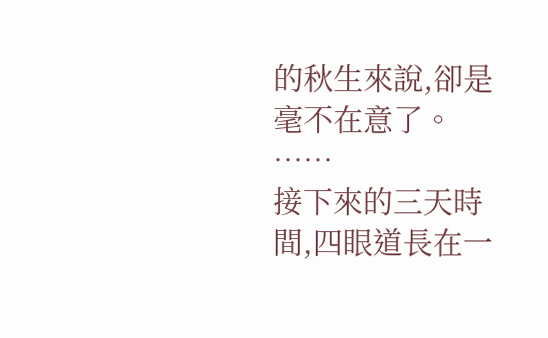的秋生來說,卻是毫不在意了。
……
接下來的三天時間,四眼道長在一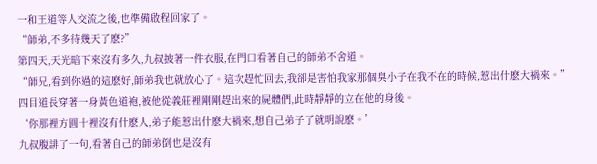一和王道等人交流之後,也準備啟程回家了。
“師弟,不多待幾天了麽?”
第四天,天光暗下來沒有多久,九叔披著一件衣服,在門口看著自己的師弟不舍道。
“師兄,看到你過的這麽好,師弟我也就放心了。這次趕忙回去,我卻是害怕我家那個臭小子在我不在的時候,惹出什麽大禍來。”
四目道長穿著一身黃色道袍,被他從義莊裡剛剛趕出來的屍體們,此時靜靜的立在他的身後。
‘你那裡方圓十裡沒有什麽人,弟子能惹出什麽大禍來,想自己弟子了就明說麽。’
九叔腹誹了一句,看著自己的師弟倒也是沒有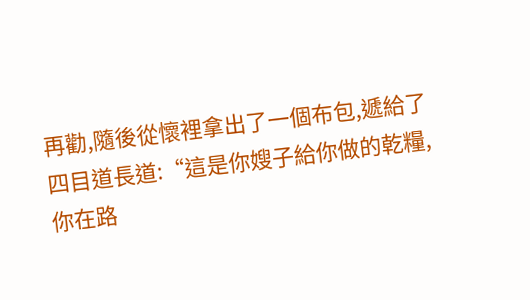再勸,隨後從懷裡拿出了一個布包,遞給了四目道長道:“這是你嫂子給你做的乾糧,你在路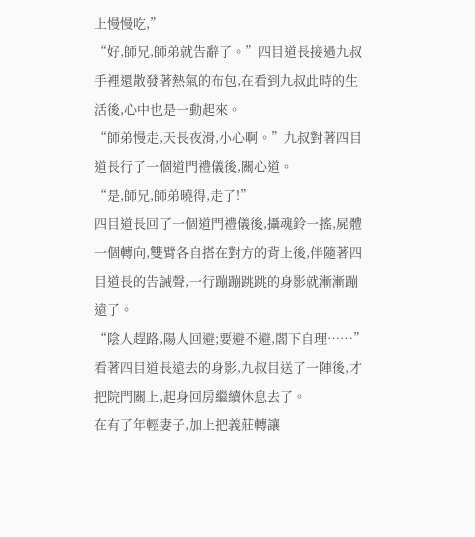上慢慢吃,”
“好,師兄,師弟就告辭了。”四目道長接過九叔手裡還散發著熱氣的布包,在看到九叔此時的生活後,心中也是一動起來。
“師弟慢走,天長夜滑,小心啊。”九叔對著四目道長行了一個道門禮儀後,關心道。
“是,師兄,師弟曉得,走了!”
四目道長回了一個道門禮儀後,攝魂鈴一搖,屍體一個轉向,雙臂各自搭在對方的背上後,伴隨著四目道長的告誡聲,一行蹦蹦跳跳的身影就漸漸蹦遠了。
“陰人趕路,陽人回避;要避不避,閣下自理……”
看著四目道長遠去的身影,九叔目送了一陣後,才把院門關上,起身回房繼續休息去了。
在有了年輕妻子,加上把義莊轉讓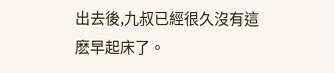出去後,九叔已經很久沒有這麽早起床了。